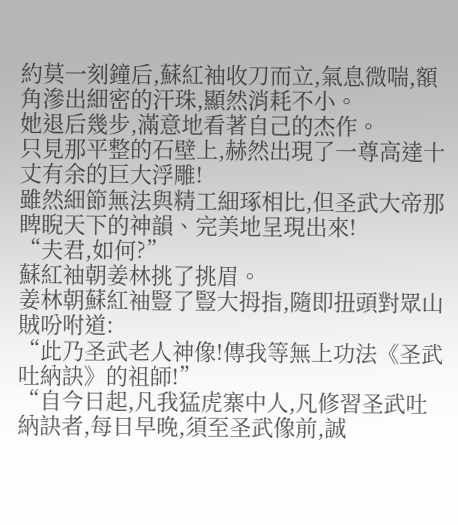約莫一刻鐘后,蘇紅袖收刀而立,氣息微喘,額角滲出細密的汗珠,顯然消耗不小。
她退后幾步,滿意地看著自己的杰作。
只見那平整的石壁上,赫然出現了一尊高達十丈有余的巨大浮雕!
雖然細節無法與精工細琢相比,但圣武大帝那睥睨天下的神韻、完美地呈現出來!
“夫君,如何?”
蘇紅袖朝姜林挑了挑眉。
姜林朝蘇紅袖豎了豎大拇指,隨即扭頭對眾山賊吩咐道:
“此乃圣武老人神像!傳我等無上功法《圣武吐納訣》的祖師!”
“自今日起,凡我猛虎寨中人,凡修習圣武吐納訣者,每日早晚,須至圣武像前,誠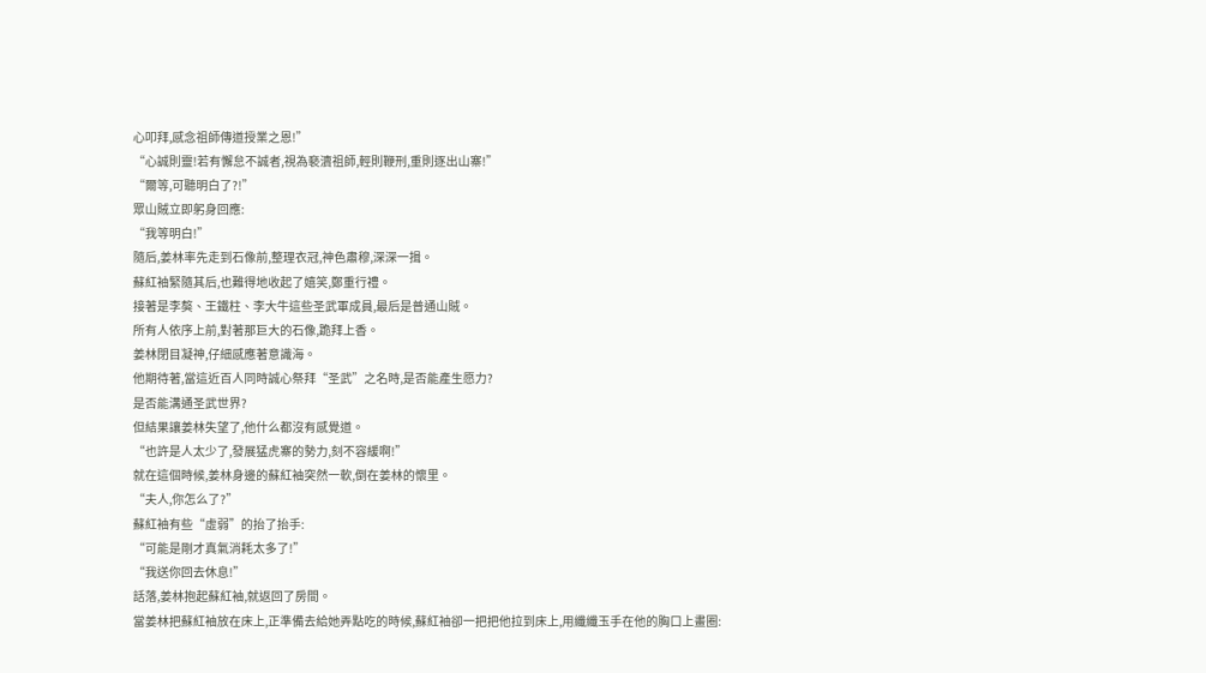心叩拜,感念祖師傳道授業之恩!”
“心誠則靈!若有懈怠不誠者,視為褻瀆祖師,輕則鞭刑,重則逐出山寨!”
“爾等,可聽明白了?!”
眾山賊立即躬身回應:
“我等明白!”
隨后,姜林率先走到石像前,整理衣冠,神色肅穆,深深一揖。
蘇紅袖緊隨其后,也難得地收起了嬉笑,鄭重行禮。
接著是李獒、王鐵柱、李大牛這些圣武軍成員,最后是普通山賊。
所有人依序上前,對著那巨大的石像,跪拜上香。
姜林閉目凝神,仔細感應著意識海。
他期待著,當這近百人同時誠心祭拜“圣武”之名時,是否能產生愿力?
是否能溝通圣武世界?
但結果讓姜林失望了,他什么都沒有感覺道。
“也許是人太少了,發展猛虎寨的勢力,刻不容緩啊!”
就在這個時候,姜林身邊的蘇紅袖突然一軟,倒在姜林的懷里。
“夫人,你怎么了?”
蘇紅袖有些“虛弱”的抬了抬手:
“可能是剛才真氣消耗太多了!”
“我送你回去休息!”
話落,姜林抱起蘇紅袖,就返回了房間。
當姜林把蘇紅袖放在床上,正準備去給她弄點吃的時候,蘇紅袖卻一把把他拉到床上,用纖纖玉手在他的胸口上畫圈: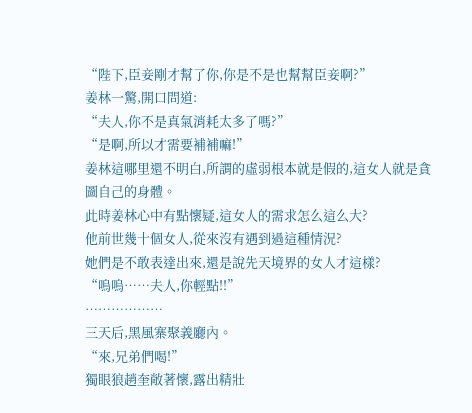“陛下,臣妾剛才幫了你,你是不是也幫幫臣妾啊?”
姜林一驚,開口問道:
“夫人,你不是真氣消耗太多了嗎?”
“是啊,所以才需要補補嘛!”
姜林這哪里還不明白,所謂的虛弱根本就是假的,這女人就是貪圖自己的身體。
此時姜林心中有點懷疑,這女人的需求怎么這么大?
他前世幾十個女人,從來沒有遇到過這種情況?
她們是不敢表達出來,還是說先天境界的女人才這樣?
“嗚嗚……夫人,你輕點!!”
………………
三天后,黑風寨聚義廳內。
“來,兄弟們喝!”
獨眼狼趙奎敞著懷,露出精壯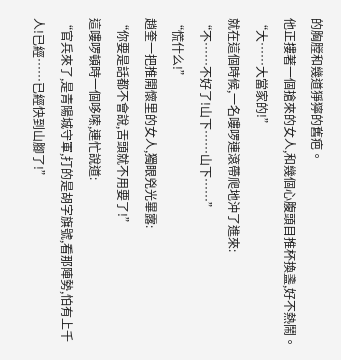的胸膛和幾道猙獰的舊疤。
他正摟著一個搶來的女人,和幾個心腹頭目推杯換盞,好不熱鬧。
“大……大當家的!”
就在這個時候,一名嘍啰連滾帶爬地沖了進來:
“不……不好了!山下……山下……”
“慌什么!”
趙奎一把推開懷里的女人,獨眼兇光畢露:
“你要是話都不會說,舌頭就不用要了!”
這嘍啰頓時一個哆嗦,連忙說道:
“官兵來了,是青陽城守軍,打的是胡字旗號,看那陣勢,怕有上千人!已經……已經快到山腳了!”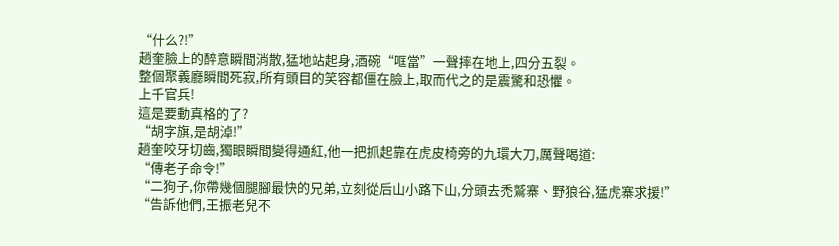“什么?!”
趙奎臉上的醉意瞬間消散,猛地站起身,酒碗“哐當”一聲摔在地上,四分五裂。
整個聚義廳瞬間死寂,所有頭目的笑容都僵在臉上,取而代之的是震驚和恐懼。
上千官兵!
這是要動真格的了?
“胡字旗,是胡淖!”
趙奎咬牙切齒,獨眼瞬間變得通紅,他一把抓起靠在虎皮椅旁的九環大刀,厲聲喝道:
“傳老子命令!”
“二狗子,你帶幾個腿腳最快的兄弟,立刻從后山小路下山,分頭去禿鷲寨、野狼谷,猛虎寨求援!”
“告訴他們,王振老兒不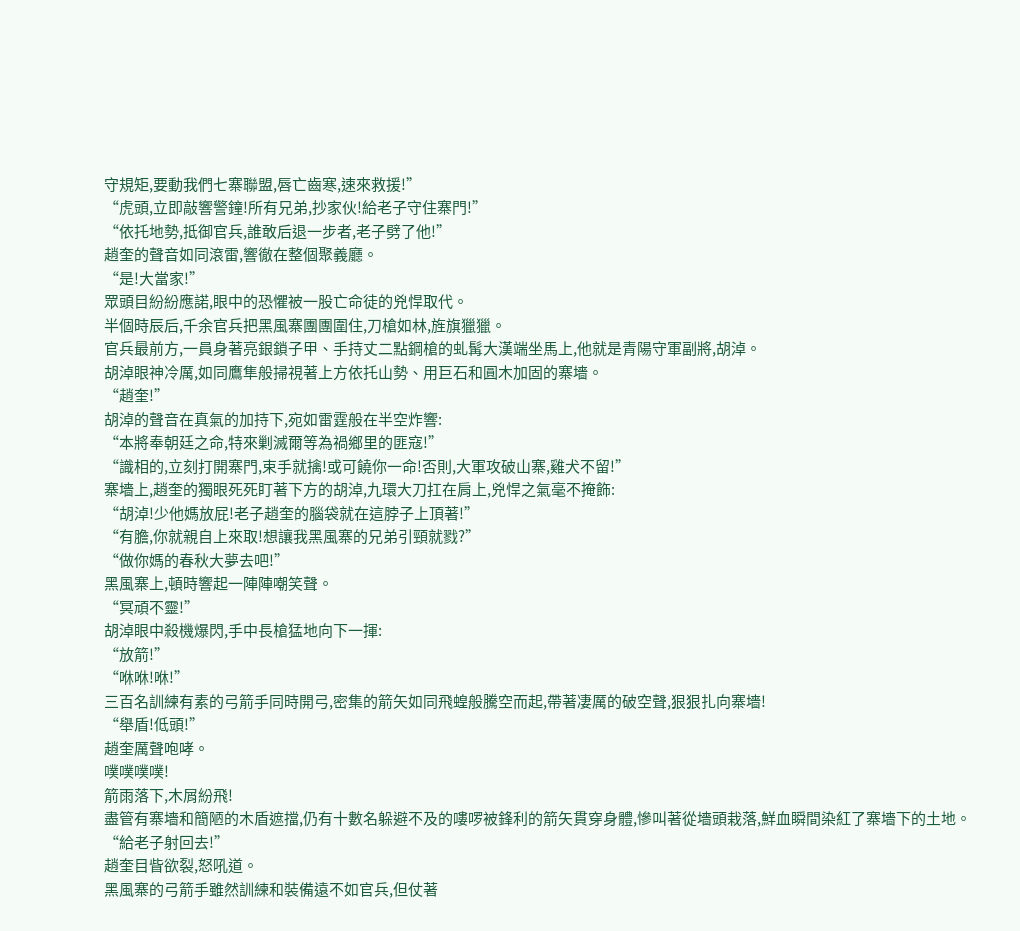守規矩,要動我們七寨聯盟,唇亡齒寒,速來救援!”
“虎頭,立即敲響警鐘!所有兄弟,抄家伙!給老子守住寨門!”
“依托地勢,抵御官兵,誰敢后退一步者,老子劈了他!”
趙奎的聲音如同滾雷,響徹在整個聚義廳。
“是!大當家!”
眾頭目紛紛應諾,眼中的恐懼被一股亡命徒的兇悍取代。
半個時辰后,千余官兵把黑風寨團團圍住,刀槍如林,旌旗獵獵。
官兵最前方,一員身著亮銀鎖子甲、手持丈二點鋼槍的虬髯大漢端坐馬上,他就是青陽守軍副將,胡淖。
胡淖眼神冷厲,如同鷹隼般掃視著上方依托山勢、用巨石和圓木加固的寨墻。
“趙奎!”
胡淖的聲音在真氣的加持下,宛如雷霆般在半空炸響:
“本將奉朝廷之命,特來剿滅爾等為禍鄉里的匪寇!”
“識相的,立刻打開寨門,束手就擒!或可饒你一命!否則,大軍攻破山寨,雞犬不留!”
寨墻上,趙奎的獨眼死死盯著下方的胡淖,九環大刀扛在肩上,兇悍之氣毫不掩飾:
“胡淖!少他媽放屁!老子趙奎的腦袋就在這脖子上頂著!”
“有膽,你就親自上來取!想讓我黑風寨的兄弟引頸就戮?”
“做你媽的春秋大夢去吧!”
黑風寨上,頓時響起一陣陣嘲笑聲。
“冥頑不靈!”
胡淖眼中殺機爆閃,手中長槍猛地向下一揮:
“放箭!”
“咻咻!咻!”
三百名訓練有素的弓箭手同時開弓,密集的箭矢如同飛蝗般騰空而起,帶著凄厲的破空聲,狠狠扎向寨墻!
“舉盾!低頭!”
趙奎厲聲咆哮。
噗噗噗噗!
箭雨落下,木屑紛飛!
盡管有寨墻和簡陋的木盾遮擋,仍有十數名躲避不及的嘍啰被鋒利的箭矢貫穿身體,慘叫著從墻頭栽落,鮮血瞬間染紅了寨墻下的土地。
“給老子射回去!”
趙奎目眥欲裂,怒吼道。
黑風寨的弓箭手雖然訓練和裝備遠不如官兵,但仗著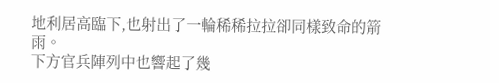地利居高臨下,也射出了一輪稀稀拉拉卻同樣致命的箭雨。
下方官兵陣列中也響起了幾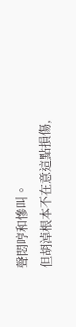聲悶哼和慘叫。
但胡淖根本不在意這點損傷,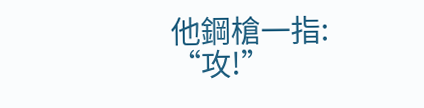他鋼槍一指:
“攻!”